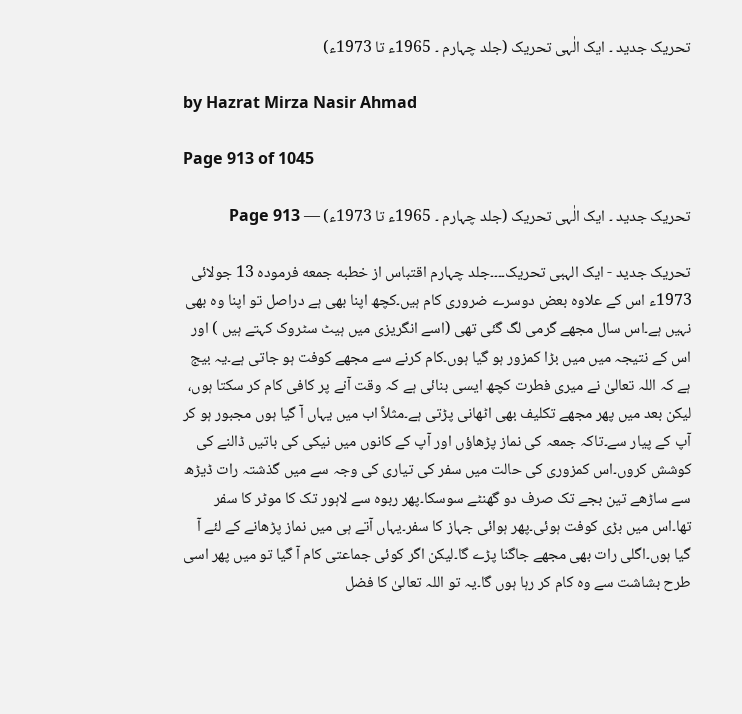تحریک جدید ۔ ایک الٰہی تحریک (جلد چہارم ۔ 1965ء تا 1973ء)

by Hazrat Mirza Nasir Ahmad

Page 913 of 1045

تحریک جدید ۔ ایک الٰہی تحریک (جلد چہارم ۔ 1965ء تا 1973ء) — Page 913

تحریک جدید - ایک الہبی تحریک۔۔۔۔جلد چہارم اقتباس از خطبه جمعه فرموده 13 جولائی 1973ء اس کے علاوہ بعض دوسرے ضروری کام ہیں۔کچھ اپنا بھی ہے دراصل تو اپنا وہ بھی نہیں ہے۔اس سال مجھے گرمی لگ گئی تھی (اسے انگریزی میں ہیٹ سٹروک کہتے ہیں ) اور اس کے نتیجہ میں میں بڑا کمزور ہو گیا ہوں۔کام کرنے سے مجھے کوفت ہو جاتی ہے۔یہ بیج ہے کہ اللہ تعالیٰ نے میری فطرت کچھ ایسی بنائی ہے کہ وقت آنے پر کافی کام کر سکتا ہوں، لیکن بعد میں پھر مجھے تکلیف بھی اٹھانی پڑتی ہے۔مثلاً اب میں یہاں آ گیا ہوں مجبور ہو کر آپ کے پیار سے۔تاکہ جمعہ کی نماز پڑھاؤں اور آپ کے کانوں میں نیکی کی باتیں ڈالنے کی کوشش کروں۔اس کمزوری کی حالت میں سفر کی تیاری کی وجہ سے میں گذشتہ رات ڈیڑھ سے ساڑھے تین بجے تک صرف دو گھنٹے سوسکا۔پھر ربوہ سے لاہور تک کا موٹر کا سفر تھا۔اس میں بڑی کوفت ہوئی۔پھر ہوائی جہاز کا سفر۔یہاں آتے ہی میں نماز پڑھانے کے لئے آ گیا ہوں۔اگلی رات بھی مجھے جاگنا پڑے گا۔لیکن اگر کوئی جماعتی کام آ گیا تو میں پھر اسی طرح بشاشت سے وہ کام کر رہا ہوں گا۔یہ تو اللہ تعالیٰ کا فضل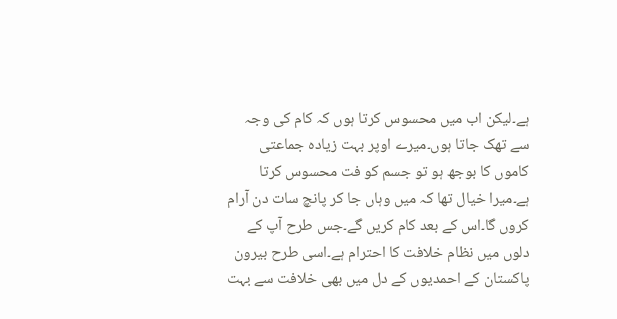ہے۔لیکن اب میں محسوس کرتا ہوں کہ کام کی وجہ سے تھک جاتا ہوں۔میرے اوپر بہت زیادہ جماعتی کاموں کا بوجھ ہو تو جسم کو فت محسوس کرتا ہے۔میرا خیال تھا کہ میں وہاں جا کر پانچ سات دن آرام کروں گا۔اس کے بعد کام کریں گے۔جس طرح آپ کے دلوں میں نظام خلافت کا احترام ہے۔اسی طرح بیرون پاکستان کے احمدیوں کے دل میں بھی خلافت سے بہت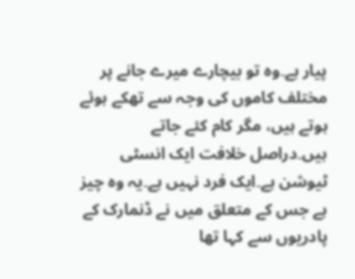پیار ہے۔وہ تو بیچارے میرے جانے پر مختلف کاموں کی وجہ سے تھکے ہوئے ہوتے ہیں، مگر کام کئے جاتے ہیں۔دراصل خلافت ایک انسٹی ٹیوشن ہے۔ایک فرد نہیں ہے۔یہ وہ چیز ہے جس کے متعلق میں نے ڈنمارک کے پادریوں سے کہا تھا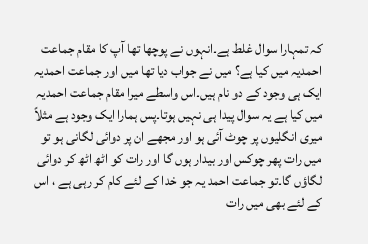کہ تمہارا سوال غلط ہے۔انہوں نے پوچھا تھا آپ کا مقام جماعت احمدیہ میں کیا ہے؟ میں نے جواب دیا تھا میں اور جماعت احمدیہ ایک ہی وجود کے دو نام ہیں۔اس واسطے میرا مقام جماعت احمدیہ میں کیا ہے یہ سوال پیدا ہی نہیں ہوتا۔پس ہمارا ایک وجود ہے مثلاً میری انگلیوں پر چوٹ آئی ہو اور مجھے ان پر دوائی لگانی ہو تو میں رات پھر چوکس اور بیدار ہوں گا اور رات کو اٹھ اٹھ کر دوائی لگاؤں گا۔تو جماعت احمد یہ جو خدا کے لئے کام کر رہی ہے ، اس کے لئے بھی میں رات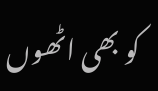کو بھی اٹھوں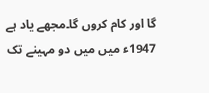گا اور کام کروں گا۔مجھے یاد ہے 1947ء میں میں دو مہینے تک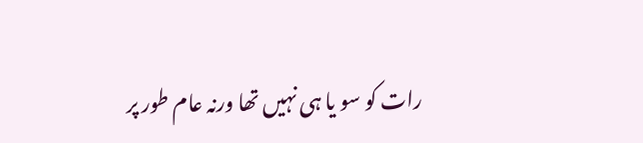رات کو سو یا ہی نہیں تھا ورنہ عام طور پر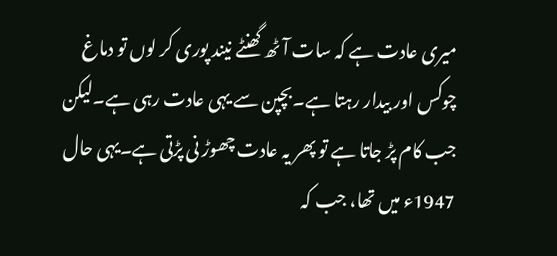میری عادت ہے کہ سات آٹھ گھنٹے نیند پوری کر لوں تو دماغ چوکس اور بیدار رہتا ہے۔بچپن سے یہی عادت رہی ہے۔لیکن جب کام پڑ جاتا ہے تو پھر یہ عادت چھوڑ نی پڑتی ہے۔یہی حال 1947ء میں تھا، جب کہ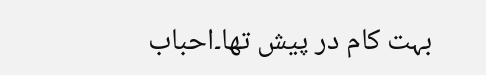بہت کام در پیش تھا۔احباب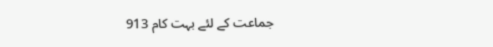جماعت کے لئے بہت کام 913